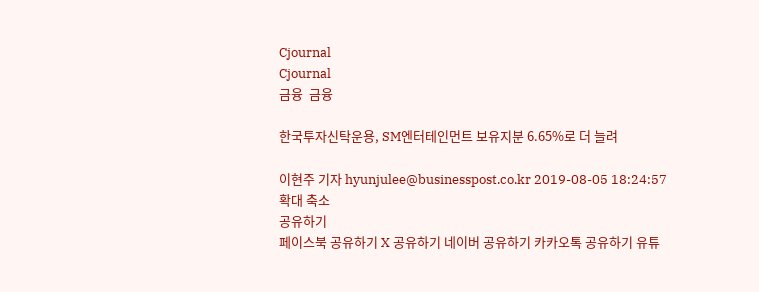Cjournal
Cjournal
금융  금융

한국투자신탁운용, SM엔터테인먼트 보유지분 6.65%로 더 늘려

이현주 기자 hyunjulee@businesspost.co.kr 2019-08-05 18:24:57
확대 축소
공유하기
페이스북 공유하기 X 공유하기 네이버 공유하기 카카오톡 공유하기 유튜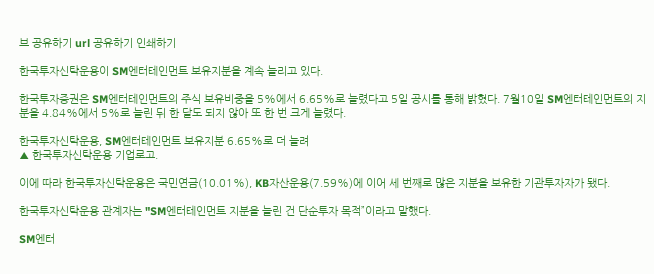브 공유하기 url 공유하기 인쇄하기

한국투자신탁운용이 SM엔터테인먼트 보유지분을 계속 늘리고 있다.

한국투자증권은 SM엔터테인먼트의 주식 보유비중을 5%에서 6.65%로 늘렸다고 5일 공시를 통해 밝혔다. 7월10일 SM엔터테인먼트의 지분을 4.84%에서 5%로 늘린 뒤 한 달도 되지 않아 또 한 번 크게 늘렸다.

한국투자신탁운용, SM엔터테인먼트 보유지분 6.65%로 더 늘려
▲ 한국투자신탁운용 기업로고.

이에 따라 한국투자신탁운용은 국민연금(10.01%), KB자산운용(7.59%)에 이어 세 번째로 많은 지분을 보유한 기관투자자가 됐다.

한국투자신탁운용 관계자는 "SM엔터테인먼트 지분을 늘린 건 단순투자 목적”이라고 말했다.

SM엔터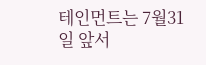테인먼트는 7월31일 앞서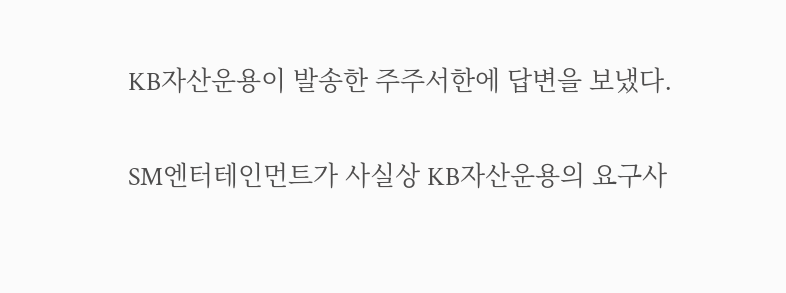KB자산운용이 발송한 주주서한에 답변을 보냈다.

SM엔터테인먼트가 사실상 KB자산운용의 요구사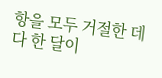항을 모두 거절한 데다 한 달이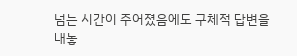넘는 시간이 주어졌음에도 구체적 답변을 내놓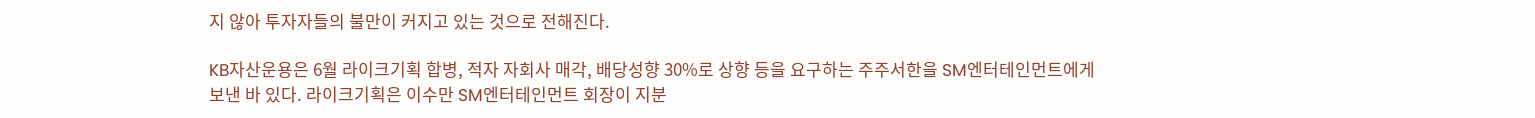지 않아 투자자들의 불만이 커지고 있는 것으로 전해진다.

KB자산운용은 6월 라이크기획 합병, 적자 자회사 매각, 배당성향 30%로 상향 등을 요구하는 주주서한을 SM엔터테인먼트에게 보낸 바 있다. 라이크기획은 이수만 SM엔터테인먼트 회장이 지분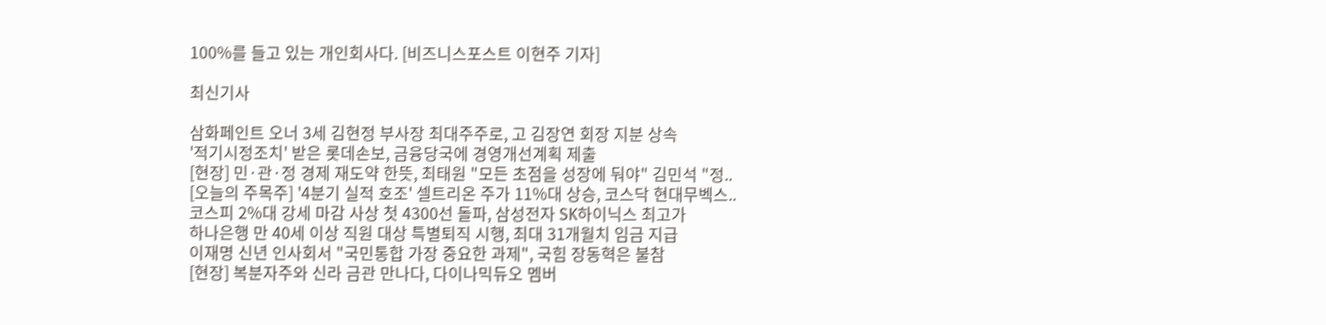100%를 들고 있는 개인회사다. [비즈니스포스트 이현주 기자]

최신기사

삼화페인트 오너 3세 김현정 부사장 최대주주로, 고 김장연 회장 지분 상속
'적기시정조치' 받은 롯데손보, 금융당국에 경영개선계획 제출
[현장] 민·관·정 경제 재도약 한뜻, 최태원 "모든 초점을 성장에 둬야" 김민석 "정..
[오늘의 주목주] '4분기 실적 호조' 셀트리온 주가 11%대 상승, 코스닥 현대무벡스..
코스피 2%대 강세 마감 사상 첫 4300선 돌파, 삼성전자 SK하이닉스 최고가
하나은행 만 40세 이상 직원 대상 특별퇴직 시행, 최대 31개월치 임금 지급
이재명 신년 인사회서 "국민통합 가장 중요한 과제", 국힘 장동혁은 불참
[현장] 복분자주와 신라 금관 만나다, 다이나믹듀오 멤버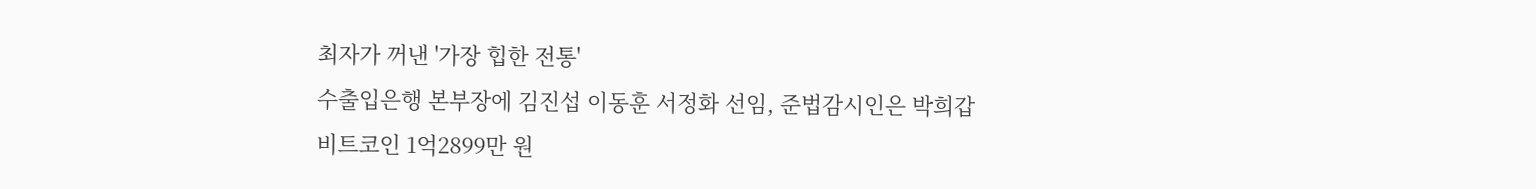최자가 꺼낸 '가장 힙한 전통'
수출입은행 본부장에 김진섭 이동훈 서정화 선임, 준법감시인은 박희갑
비트코인 1억2899만 원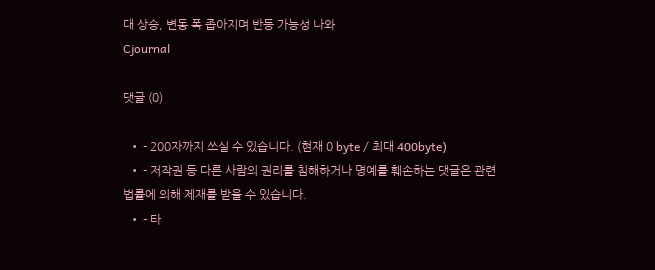대 상승, 변동 폭 좁아지며 반등 가능성 나와
Cjournal

댓글 (0)

  • - 200자까지 쓰실 수 있습니다. (현재 0 byte / 최대 400byte)
  • - 저작권 등 다른 사람의 권리를 침해하거나 명예를 훼손하는 댓글은 관련 법률에 의해 제재를 받을 수 있습니다.
  • - 타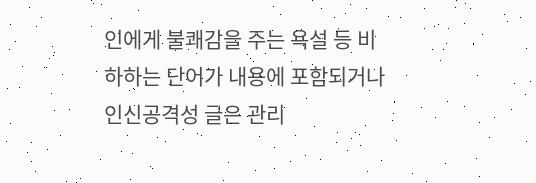인에게 불쾌감을 주는 욕설 등 비하하는 단어가 내용에 포함되거나 인신공격성 글은 관리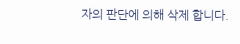자의 판단에 의해 삭제 합니다.